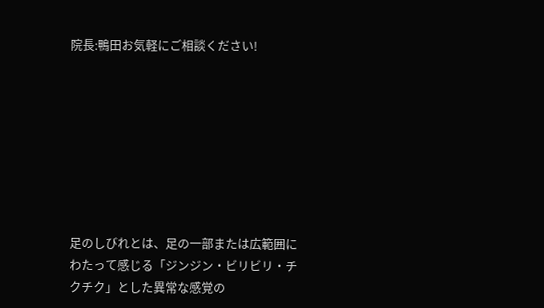院長:鴨田お気軽にご相談ください!








足のしびれとは、足の一部または広範囲にわたって感じる「ジンジン・ビリビリ・チクチク」とした異常な感覚の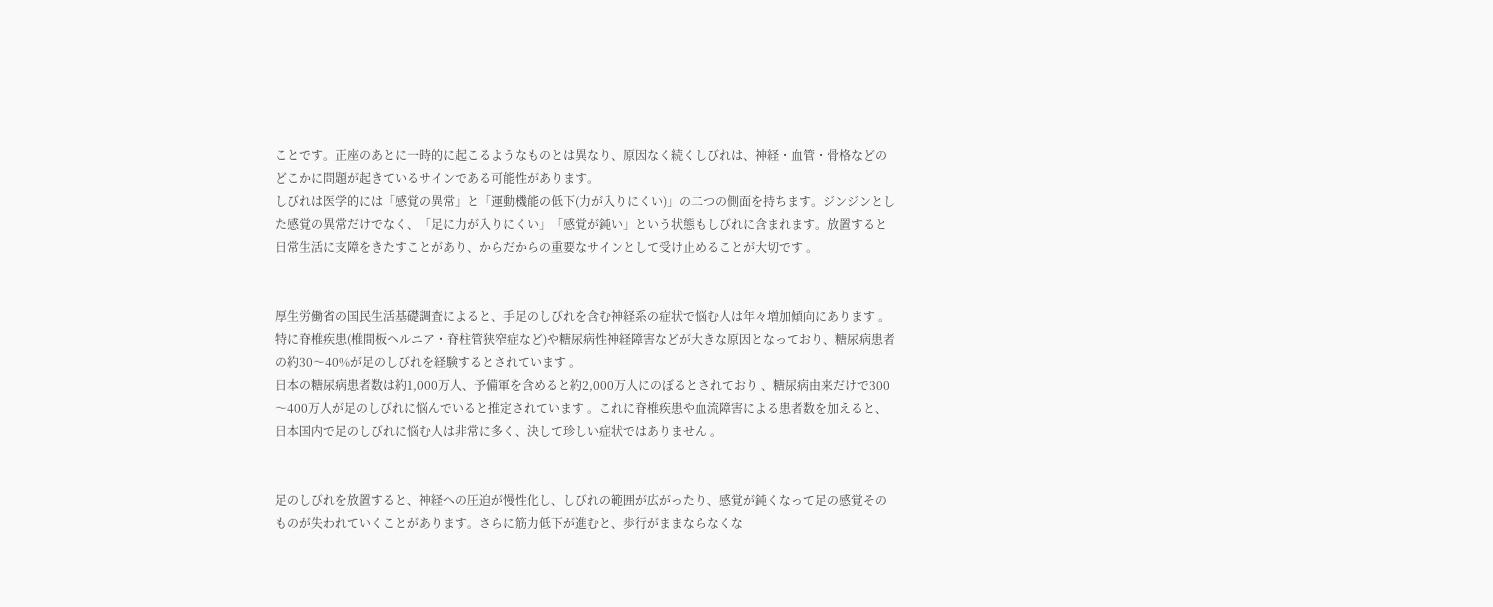ことです。正座のあとに一時的に起こるようなものとは異なり、原因なく続くしびれは、神経・血管・骨格などのどこかに問題が起きているサインである可能性があります。
しびれは医学的には「感覚の異常」と「運動機能の低下(力が入りにくい)」の二つの側面を持ちます。ジンジンとした感覚の異常だけでなく、「足に力が入りにくい」「感覚が鈍い」という状態もしびれに含まれます。放置すると日常生活に支障をきたすことがあり、からだからの重要なサインとして受け止めることが大切です 。


厚生労働省の国民生活基礎調査によると、手足のしびれを含む神経系の症状で悩む人は年々増加傾向にあります 。特に脊椎疾患(椎間板ヘルニア・脊柱管狭窄症など)や糖尿病性神経障害などが大きな原因となっており、糖尿病患者の約30〜40%が足のしびれを経験するとされています 。
日本の糖尿病患者数は約1,000万人、予備軍を含めると約2,000万人にのぼるとされており 、糖尿病由来だけで300〜400万人が足のしびれに悩んでいると推定されています 。これに脊椎疾患や血流障害による患者数を加えると、日本国内で足のしびれに悩む人は非常に多く、決して珍しい症状ではありません 。


足のしびれを放置すると、神経への圧迫が慢性化し、しびれの範囲が広がったり、感覚が鈍くなって足の感覚そのものが失われていくことがあります。さらに筋力低下が進むと、歩行がままならなくな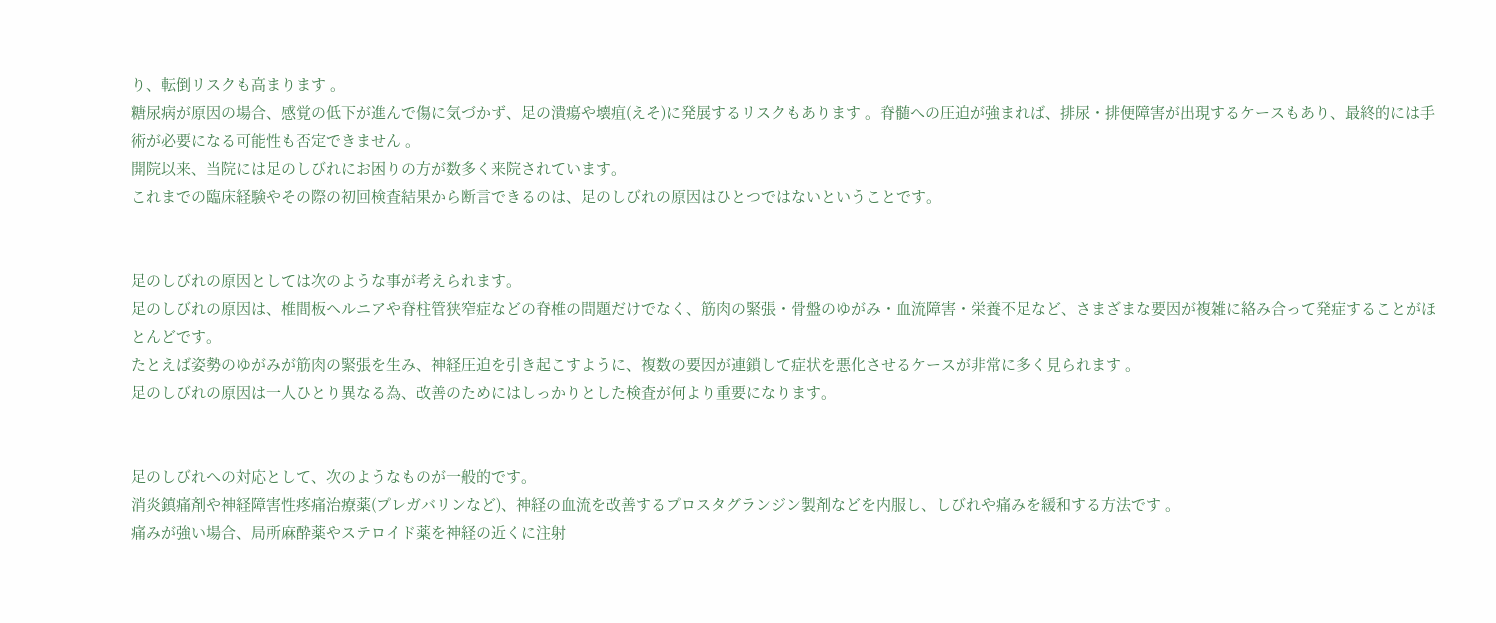り、転倒リスクも高まります 。
糖尿病が原因の場合、感覚の低下が進んで傷に気づかず、足の潰瘍や壊疽(えそ)に発展するリスクもあります 。脊髄への圧迫が強まれば、排尿・排便障害が出現するケースもあり、最終的には手術が必要になる可能性も否定できません 。
開院以来、当院には足のしびれにお困りの方が数多く来院されています。
これまでの臨床経験やその際の初回検査結果から断言できるのは、足のしびれの原因はひとつではないということです。


足のしびれの原因としては次のような事が考えられます。
足のしびれの原因は、椎間板ヘルニアや脊柱管狭窄症などの脊椎の問題だけでなく、筋肉の緊張・骨盤のゆがみ・血流障害・栄養不足など、さまざまな要因が複雑に絡み合って発症することがほとんどです。
たとえば姿勢のゆがみが筋肉の緊張を生み、神経圧迫を引き起こすように、複数の要因が連鎖して症状を悪化させるケースが非常に多く見られます 。
足のしびれの原因は一人ひとり異なる為、改善のためにはしっかりとした検査が何より重要になります。


足のしびれへの対応として、次のようなものが一般的です。
消炎鎮痛剤や神経障害性疼痛治療薬(プレガバリンなど)、神経の血流を改善するプロスタグランジン製剤などを内服し、しびれや痛みを緩和する方法です 。
痛みが強い場合、局所麻酔薬やステロイド薬を神経の近くに注射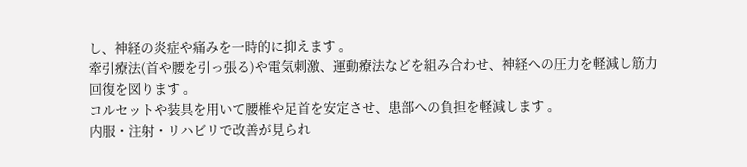し、神経の炎症や痛みを一時的に抑えます 。
牽引療法(首や腰を引っ張る)や電気刺激、運動療法などを組み合わせ、神経への圧力を軽減し筋力回復を図ります 。
コルセットや装具を用いて腰椎や足首を安定させ、患部への負担を軽減します 。
内服・注射・リハビリで改善が見られ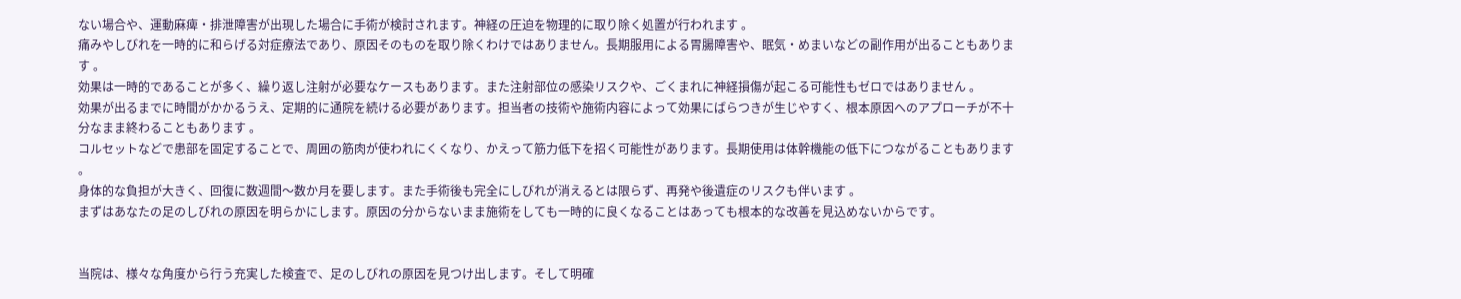ない場合や、運動麻痺・排泄障害が出現した場合に手術が検討されます。神経の圧迫を物理的に取り除く処置が行われます 。
痛みやしびれを一時的に和らげる対症療法であり、原因そのものを取り除くわけではありません。長期服用による胃腸障害や、眠気・めまいなどの副作用が出ることもあります 。
効果は一時的であることが多く、繰り返し注射が必要なケースもあります。また注射部位の感染リスクや、ごくまれに神経損傷が起こる可能性もゼロではありません 。
効果が出るまでに時間がかかるうえ、定期的に通院を続ける必要があります。担当者の技術や施術内容によって効果にばらつきが生じやすく、根本原因へのアプローチが不十分なまま終わることもあります 。
コルセットなどで患部を固定することで、周囲の筋肉が使われにくくなり、かえって筋力低下を招く可能性があります。長期使用は体幹機能の低下につながることもあります 。
身体的な負担が大きく、回復に数週間〜数か月を要します。また手術後も完全にしびれが消えるとは限らず、再発や後遺症のリスクも伴います 。
まずはあなたの足のしびれの原因を明らかにします。原因の分からないまま施術をしても一時的に良くなることはあっても根本的な改善を見込めないからです。


当院は、様々な角度から行う充実した検査で、足のしびれの原因を見つけ出します。そして明確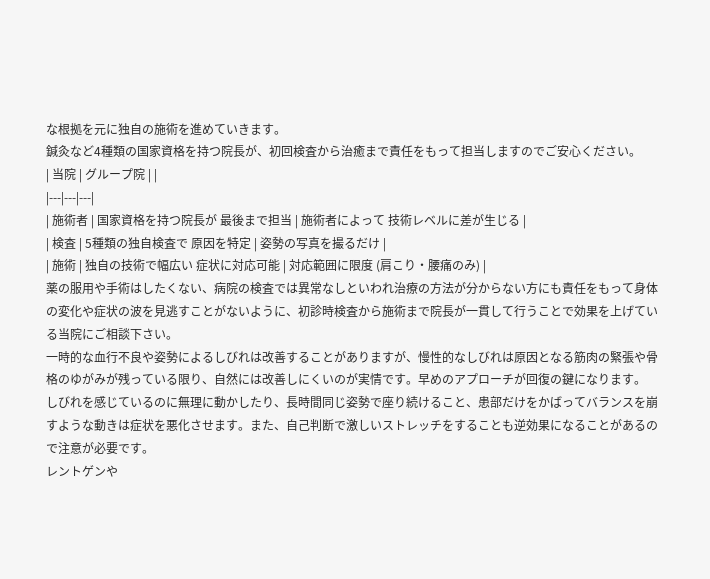な根拠を元に独自の施術を進めていきます。
鍼灸など4種類の国家資格を持つ院長が、初回検査から治癒まで責任をもって担当しますのでご安心ください。
| 当院 | グループ院 | |
|---|---|---|
| 施術者 | 国家資格を持つ院長が 最後まで担当 | 施術者によって 技術レベルに差が生じる |
| 検査 | 5種類の独自検査で 原因を特定 | 姿勢の写真を撮るだけ |
| 施術 | 独自の技術で幅広い 症状に対応可能 | 対応範囲に限度 (肩こり・腰痛のみ) |
薬の服用や手術はしたくない、病院の検査では異常なしといわれ治療の方法が分からない方にも責任をもって身体の変化や症状の波を見逃すことがないように、初診時検査から施術まで院長が一貫して行うことで効果を上げている当院にご相談下さい。
一時的な血行不良や姿勢によるしびれは改善することがありますが、慢性的なしびれは原因となる筋肉の緊張や骨格のゆがみが残っている限り、自然には改善しにくいのが実情です。早めのアプローチが回復の鍵になります。
しびれを感じているのに無理に動かしたり、長時間同じ姿勢で座り続けること、患部だけをかばってバランスを崩すような動きは症状を悪化させます。また、自己判断で激しいストレッチをすることも逆効果になることがあるので注意が必要です。
レントゲンや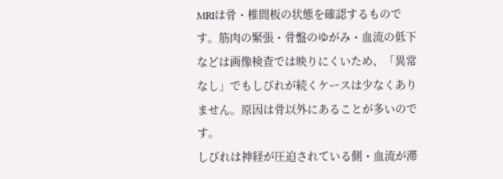MRIは骨・椎間板の状態を確認するものです。筋肉の緊張・骨盤のゆがみ・血流の低下などは画像検査では映りにくいため、「異常なし」でもしびれが続くケースは少なくありません。原因は骨以外にあることが多いのです。
しびれは神経が圧迫されている側・血流が滞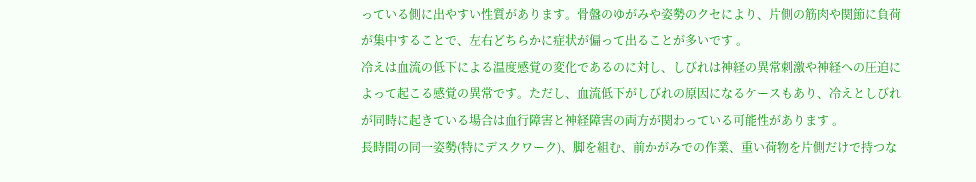っている側に出やすい性質があります。骨盤のゆがみや姿勢のクセにより、片側の筋肉や関節に負荷が集中することで、左右どちらかに症状が偏って出ることが多いです 。
冷えは血流の低下による温度感覚の変化であるのに対し、しびれは神経の異常刺激や神経への圧迫によって起こる感覚の異常です。ただし、血流低下がしびれの原因になるケースもあり、冷えとしびれが同時に起きている場合は血行障害と神経障害の両方が関わっている可能性があります 。
長時間の同一姿勢(特にデスクワーク)、脚を組む、前かがみでの作業、重い荷物を片側だけで持つな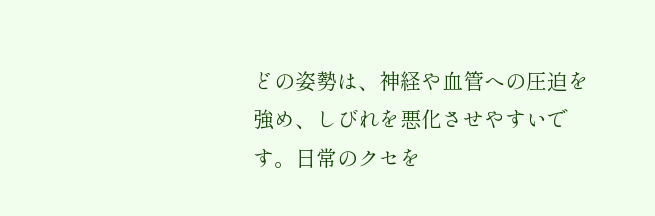どの姿勢は、神経や血管への圧迫を強め、しびれを悪化させやすいです。日常のクセを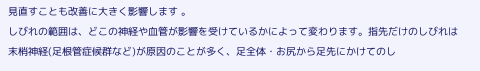見直すことも改善に大きく影響します 。
しびれの範囲は、どこの神経や血管が影響を受けているかによって変わります。指先だけのしびれは末梢神経(足根管症候群など)が原因のことが多く、足全体・お尻から足先にかけてのし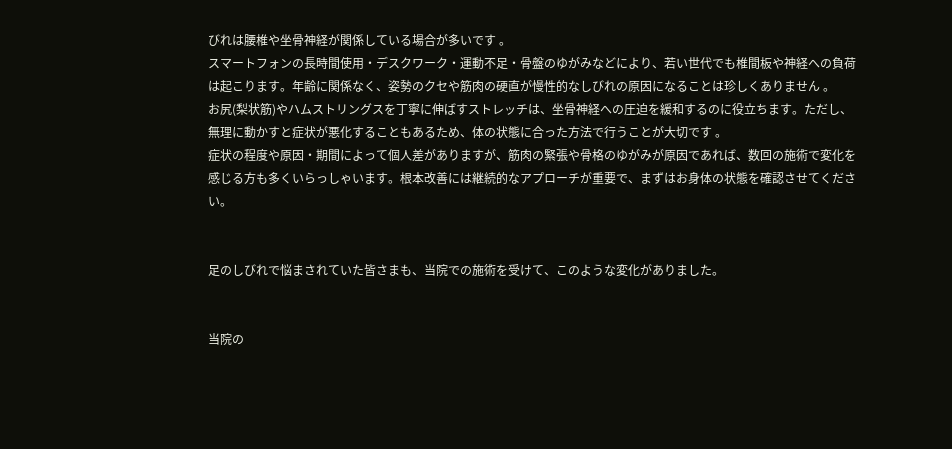びれは腰椎や坐骨神経が関係している場合が多いです 。
スマートフォンの長時間使用・デスクワーク・運動不足・骨盤のゆがみなどにより、若い世代でも椎間板や神経への負荷は起こります。年齢に関係なく、姿勢のクセや筋肉の硬直が慢性的なしびれの原因になることは珍しくありません 。
お尻(梨状筋)やハムストリングスを丁寧に伸ばすストレッチは、坐骨神経への圧迫を緩和するのに役立ちます。ただし、無理に動かすと症状が悪化することもあるため、体の状態に合った方法で行うことが大切です 。
症状の程度や原因・期間によって個人差がありますが、筋肉の緊張や骨格のゆがみが原因であれば、数回の施術で変化を感じる方も多くいらっしゃいます。根本改善には継続的なアプローチが重要で、まずはお身体の状態を確認させてください。


足のしびれで悩まされていた皆さまも、当院での施術を受けて、このような変化がありました。


当院の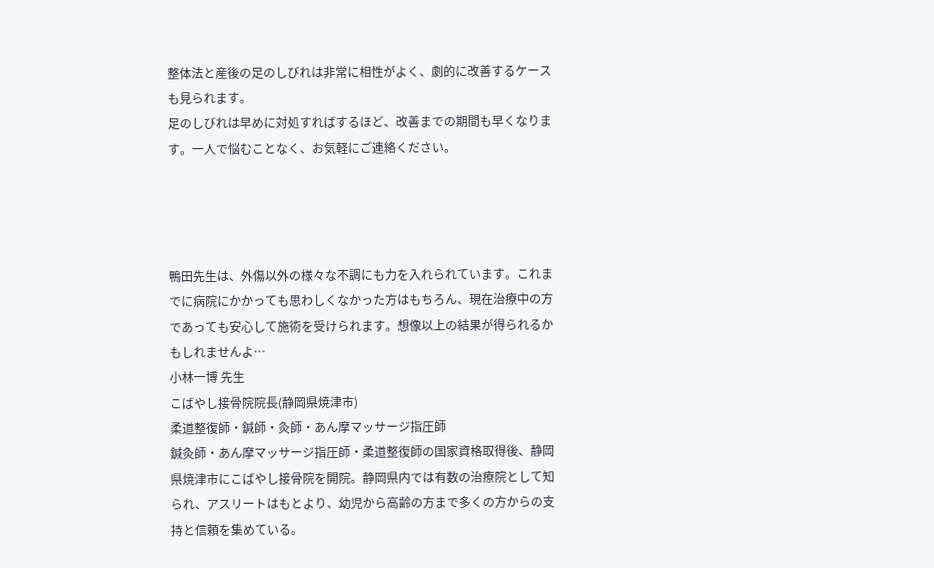整体法と産後の足のしびれは非常に相性がよく、劇的に改善するケースも見られます。
足のしびれは早めに対処すればするほど、改善までの期間も早くなります。一人で悩むことなく、お気軽にご連絡ください。




鴨田先生は、外傷以外の様々な不調にも力を入れられています。これまでに病院にかかっても思わしくなかった方はもちろん、現在治療中の方であっても安心して施術を受けられます。想像以上の結果が得られるかもしれませんよ…
小林一博 先生
こばやし接骨院院長(静岡県焼津市)
柔道整復師・鍼師・灸師・あん摩マッサージ指圧師
鍼灸師・あん摩マッサージ指圧師・柔道整復師の国家資格取得後、静岡県焼津市にこばやし接骨院を開院。静岡県内では有数の治療院として知られ、アスリートはもとより、幼児から高齢の方まで多くの方からの支持と信頼を集めている。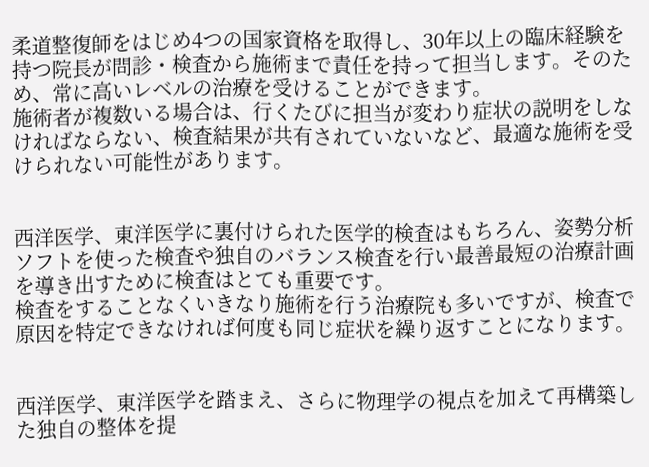柔道整復師をはじめ4つの国家資格を取得し、30年以上の臨床経験を持つ院長が問診・検査から施術まで責任を持って担当します。そのため、常に高いレベルの治療を受けることができます。
施術者が複数いる場合は、行くたびに担当が変わり症状の説明をしなければならない、検査結果が共有されていないなど、最適な施術を受けられない可能性があります。


西洋医学、東洋医学に裏付けられた医学的検査はもちろん、姿勢分析ソフトを使った検査や独自のバランス検査を行い最善最短の治療計画を導き出すために検査はとても重要です。
検査をすることなくいきなり施術を行う治療院も多いですが、検査で原因を特定できなければ何度も同じ症状を繰り返すことになります。


西洋医学、東洋医学を踏まえ、さらに物理学の視点を加えて再構築した独自の整体を提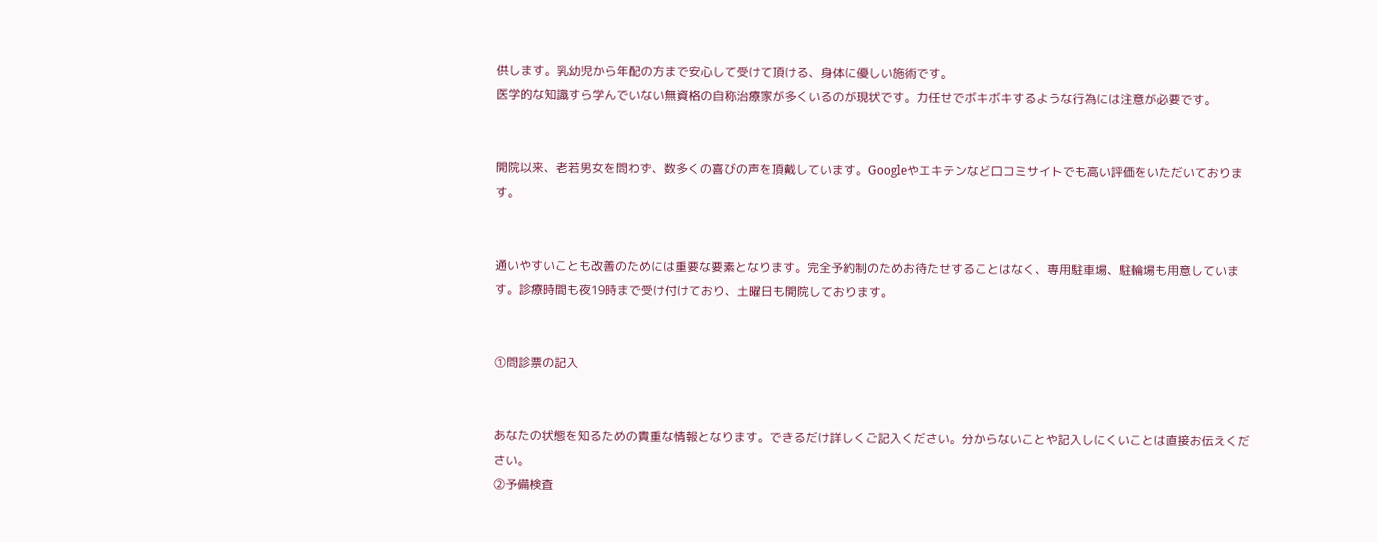供します。乳幼児から年配の方まで安心して受けて頂ける、身体に優しい施術です。
医学的な知識すら学んでいない無資格の自称治療家が多くいるのが現状です。力任せでボキボキするような行為には注意が必要です。


開院以来、老若男女を問わず、数多くの喜びの声を頂戴しています。Googleやエキテンなど口コミサイトでも高い評価をいただいております。


通いやすいことも改善のためには重要な要素となります。完全予約制のためお待たせすることはなく、専用駐車場、駐輪場も用意しています。診療時間も夜19時まで受け付けており、土曜日も開院しております。


①問診票の記入


あなたの状態を知るための貴重な情報となります。できるだけ詳しくご記入ください。分からないことや記入しにくいことは直接お伝えください。
②予備検査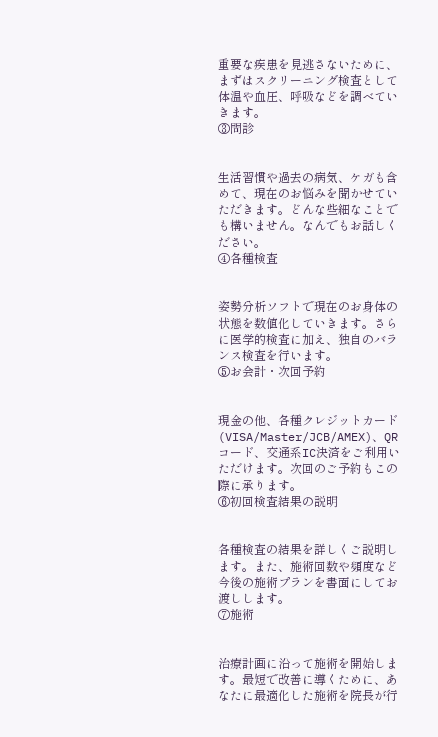重要な疾患を見逃さないために、まずはスクリーニング検査として体温や血圧、呼吸などを調べていきます。
③問診


生活習慣や過去の病気、ケガも含めて、現在のお悩みを聞かせていただきます。どんな些細なことでも構いません。なんでもお話しください。
④各種検査


姿勢分析ソフトで現在のお身体の状態を数値化していきます。さらに医学的検査に加え、独自のバランス検査を行います。
⑤お会計・次回予約


現金の他、各種クレジットカード(VISA/Master/JCB/AMEX)、QRコード、交通系IC決済をご利用いただけます。次回のご予約もこの際に承ります。
⑥初回検査結果の説明


各種検査の結果を詳しくご説明します。また、施術回数や頻度など今後の施術プランを書面にしてお渡しします。
⑦施術


治療計画に沿って施術を開始します。最短で改善に導くために、あなたに最適化した施術を院長が行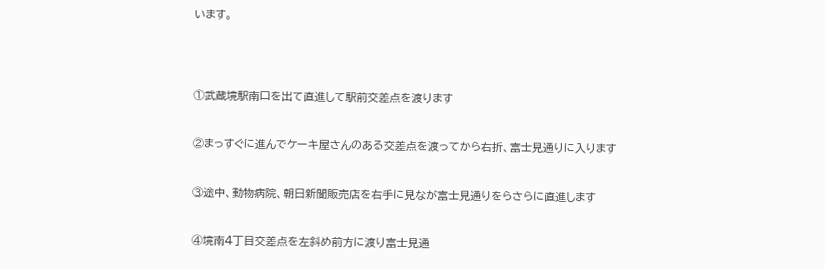います。




①武蔵境駅南口を出て直進して駅前交差点を渡ります


②まっすぐに進んでケーキ屋さんのある交差点を渡ってから右折、富士見通りに入ります


③途中、動物病院、朝日新聞販売店を右手に見なが富士見通りをらさらに直進します


④境南4丁目交差点を左斜め前方に渡り富士見通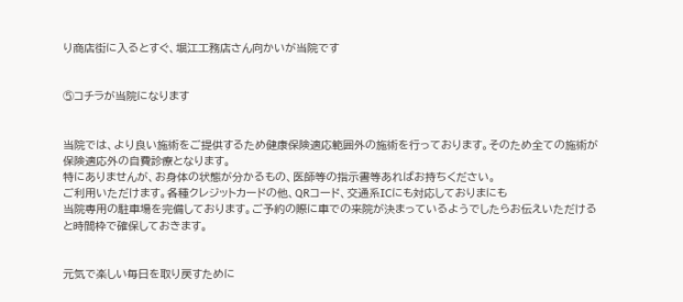り商店街に入るとすぐ、堀江工務店さん向かいが当院です


⑤コチラが当院になります


当院では、より良い施術をご提供するため健康保険適応範囲外の施術を行っております。そのため全ての施術が保険適応外の自費診療となります。
特にありませんが、お身体の状態が分かるもの、医師等の指示書等あればお持ちください。
ご利用いただけます。各種クレジットカードの他、QRコード、交通系ICにも対応しておりまにも
当院専用の駐車場を完備しております。ご予約の際に車での来院が決まっているようでしたらお伝えいただけると時間枠で確保しておきます。


元気で楽しい毎日を取り戻すために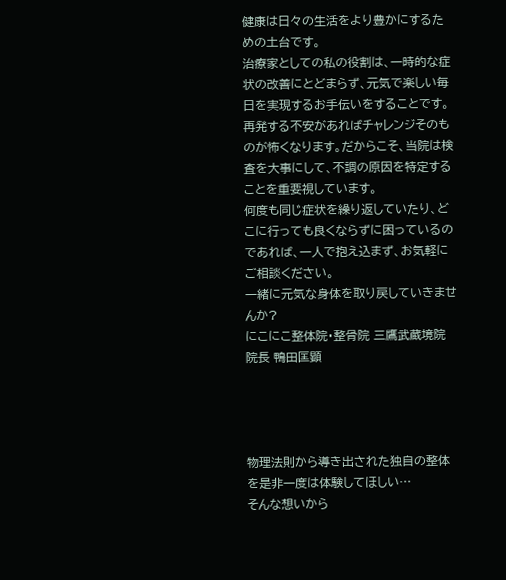健康は日々の生活をより豊かにするための土台です。
治療家としての私の役割は、一時的な症状の改善にとどまらず、元気で楽しい毎日を実現するお手伝いをすることです。
再発する不安があればチャレンジそのものが怖くなります。だからこそ、当院は検査を大事にして、不調の原因を特定することを重要視しています。
何度も同じ症状を繰り返していたり、どこに行っても良くならずに困っているのであれば、一人で抱え込まず、お気軽にご相談ください。
一緒に元気な身体を取り戻していきませんか?
にこにこ整体院・整骨院 三鷹武蔵境院
院長 鴨田匡顕




物理法則から導き出された独自の整体を是非一度は体験してほしい…
そんな想いから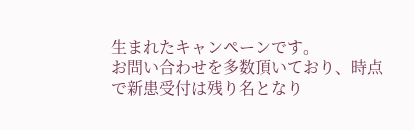生まれたキャンペーンです。
お問い合わせを多数頂いており、時点で新患受付は残り名となり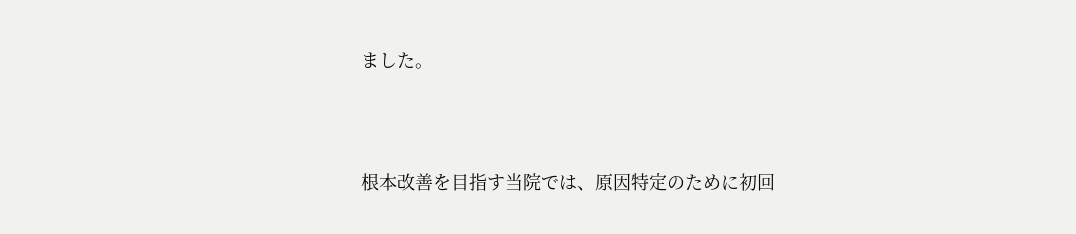ました。




根本改善を目指す当院では、原因特定のために初回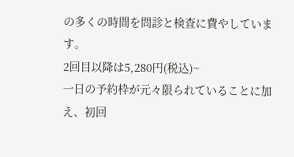の多くの時間を問診と検査に費やしています。
2回目以降は5,280円(税込)~
一日の予約枠が元々限られていることに加え、初回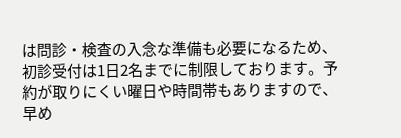は問診・検査の入念な準備も必要になるため、初診受付は1日2名までに制限しております。予約が取りにくい曜日や時間帯もありますので、早め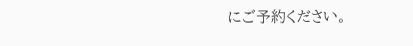にご予約ください。